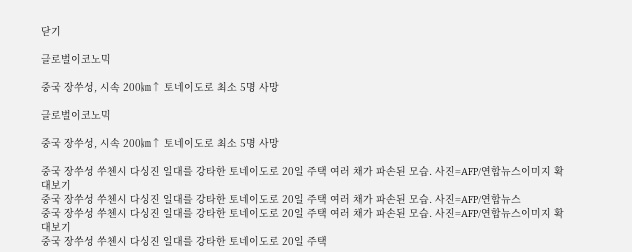닫기

글로벌이코노믹

중국 장쑤성, 시속 200㎞↑ 토네이도로 최소 5명 사망

글로벌이코노믹

중국 장쑤성, 시속 200㎞↑ 토네이도로 최소 5명 사망

중국 장쑤성 쑤첸시 다싱진 일대를 강타한 토네이도로 20일 주택 여러 채가 파손된 모습. 사진=AFP/연합뉴스이미지 확대보기
중국 장쑤성 쑤첸시 다싱진 일대를 강타한 토네이도로 20일 주택 여러 채가 파손된 모습. 사진=AFP/연합뉴스
중국 장쑤성 쑤첸시 다싱진 일대를 강타한 토네이도로 20일 주택 여러 채가 파손된 모습. 사진=AFP/연합뉴스이미지 확대보기
중국 장쑤성 쑤첸시 다싱진 일대를 강타한 토네이도로 20일 주택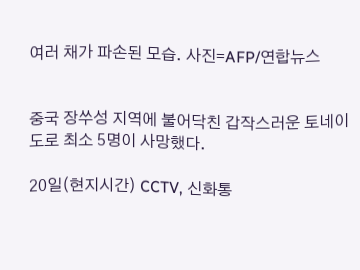여러 채가 파손된 모습. 사진=AFP/연합뉴스


중국 장쑤성 지역에 불어닥친 갑작스러운 토네이도로 최소 5명이 사망했다.

20일(현지시간) CCTV, 신화통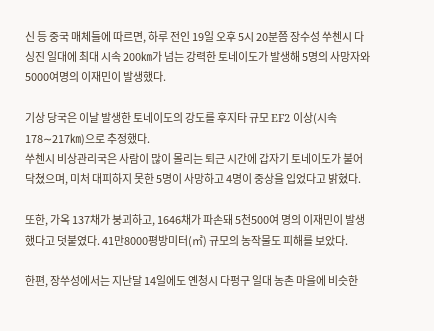신 등 중국 매체들에 따르면, 하루 전인 19일 오후 5시 20분쯤 장수성 쑤첸시 다싱진 일대에 최대 시속 200㎞가 넘는 강력한 토네이도가 발생해 5명의 사망자와 5000여명의 이재민이 발생했다.

기상 당국은 이날 발생한 토네이도의 강도를 후지타 규모 EF2 이상(시속 178∼217㎞)으로 추정했다.
쑤첸시 비상관리국은 사람이 많이 몰리는 퇴근 시간에 갑자기 토네이도가 불어닥쳤으며, 미처 대피하지 못한 5명이 사망하고 4명이 중상을 입었다고 밝혔다.

또한, 가옥 137채가 붕괴하고, 1646채가 파손돼 5천500여 명의 이재민이 발생했다고 덧붙였다. 41만8000평방미터(㎡) 규모의 농작물도 피해를 보았다.

한편, 장쑤성에서는 지난달 14일에도 옌청시 다펑구 일대 농촌 마을에 비슷한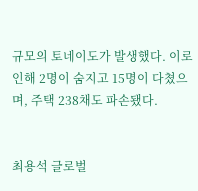규모의 토네이도가 발생했다. 이로 인해 2명이 숨지고 15명이 다쳤으며, 주택 238채도 파손됐다.


최용석 글로벌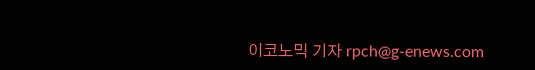이코노믹 기자 rpch@g-enews.com